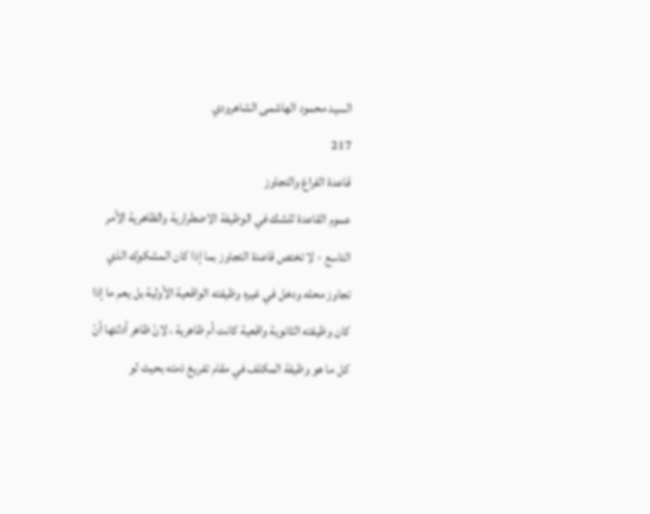السيد محمود الهاشمى الشاهرودي
217
قاعدة الفراغ والتجاوز
عموم القاعدة للشك في الوظيفة الاضطرارية والظاهرية الأمر التاسع - لا تختص قاعدة التجاوز بما إذا كان المشكوك الذي تجاوز محله ودخل في غيره وظيفته الواقعية الأولية بل يعم ما إذا كان وظيفته الثانوية واقعية كانت أم ظاهرية ، لانّ ظاهر أدلتها أنّ كل ما هو وظيفة المكلف في مقام تفريغ ذمته بحيث لو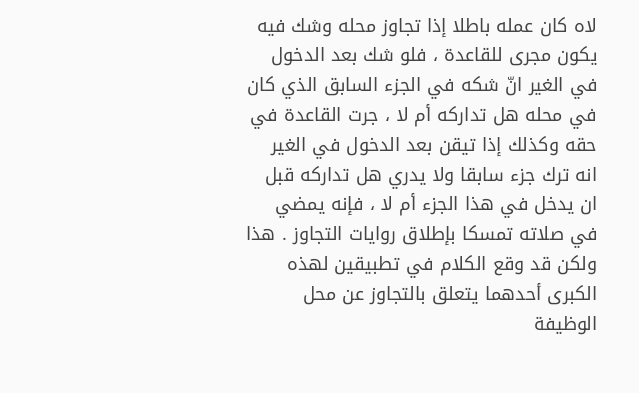لاه كان عمله باطلا إذا تجاوز محله وشك فيه يكون مجرى للقاعدة ، فلو شك بعد الدخول في الغير انّ شكه في الجزء السابق الذي كان في محله هل تداركه أم لا ، جرت القاعدة في حقه وكذلك إذا تيقن بعد الدخول في الغير انه ترك جزء سابقا ولا يدري هل تداركه قبل ان يدخل في هذا الجزء أم لا ، فإنه يمضي في صلاته تمسكا بإطلاق روايات التجاوز . هذا ولكن قد وقع الكلام في تطبيقين لهذه الكبرى أحدهما يتعلق بالتجاوز عن محل الوظيفة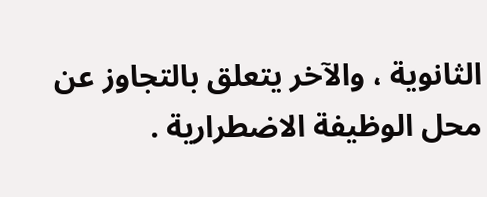الثانوية ، والآخر يتعلق بالتجاوز عن محل الوظيفة الاضطرارية .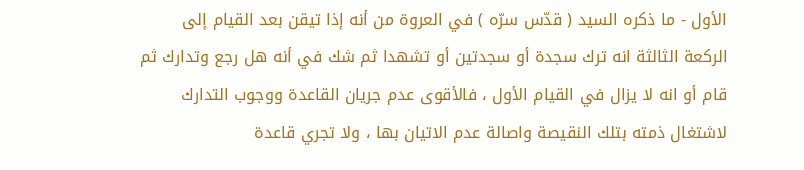الأول - ما ذكره السيد ( قدّس سرّه ) في العروة من أنه إذا تيقن بعد القيام إلى الركعة الثالثة انه ترك سجدة أو سجدتين أو تشهدا ثم شك في أنه هل رجع وتدارك ثم قام أو انه لا يزال في القيام الأول ، فالأقوى عدم جريان القاعدة ووجوب التدارك لاشتغال ذمته بتلك النقيصة واصالة عدم الاتيان بها ، ولا تجري قاعدة